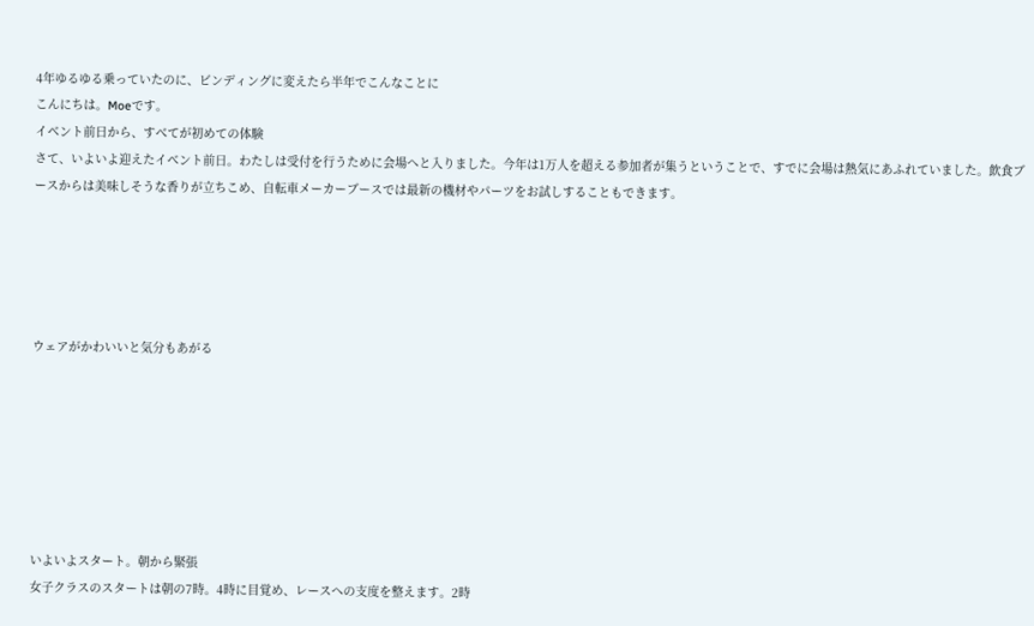4年ゆるゆる乗っていたのに、ビンディングに変えたら半年でこんなことに
こんにちは。Moeです。
イベント前日から、すべてが初めての体験
さて、いよいよ迎えたイベント前日。わたしは受付を行うために会場へと入りました。今年は1万人を超える参加者が集うということで、すでに会場は熱気にあふれていました。飲食ブースからは美味しそうな香りが立ちこめ、自転車メーカーブースでは最新の機材やパーツをお試しすることもできます。





ウェアがかわいいと気分もあがる







いよいよスタート。朝から緊張
女子クラスのスタートは朝の7時。4時に目覚め、レースへの支度を整えます。2時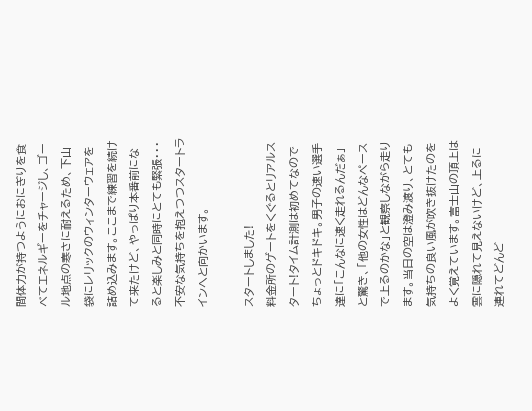間体力が持つようにおにぎりを食べてエネルギーをチャージし、ゴール地点の寒さに耐えるため、下山袋にレリックのウィンターウェアを詰め込みます。ここまで練習を続けて来たけど、やっぱり本番前になると楽しみと同時にとても緊張・・・不安な気持ちを抱えつつスタートラインへと向かいます。

スタートしました!
料金所のゲートをくぐるとリアルスタート!タイム計測は初めてなのでちょっとドキドキ。男子の速い選手達に「こんなに速く走れるんだぁ」と驚き、「他の女性はどんなペースで上るのかな」と観察しながら走ります。当日の空は澄み渡り、とても気持ちの良い風が吹き抜けたのをよく覚えています。富士山の頂上は雲に隠れて見えないけど、上るに連れてどんど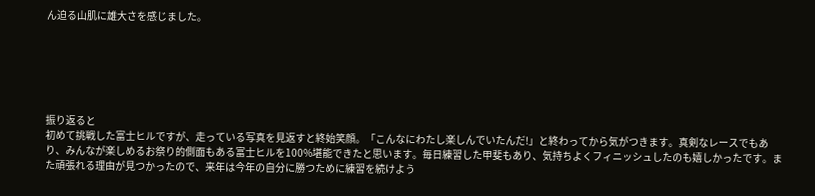ん迫る山肌に雄大さを感じました。






振り返ると
初めて挑戦した富士ヒルですが、走っている写真を見返すと終始笑顔。「こんなにわたし楽しんでいたんだ!」と終わってから気がつきます。真剣なレースでもあり、みんなが楽しめるお祭り的側面もある富士ヒルを100%堪能できたと思います。毎日練習した甲斐もあり、気持ちよくフィニッシュしたのも嬉しかったです。また頑張れる理由が見つかったので、来年は今年の自分に勝つために練習を続けよう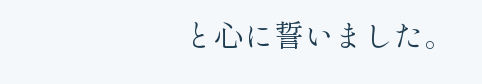と心に誓いました。